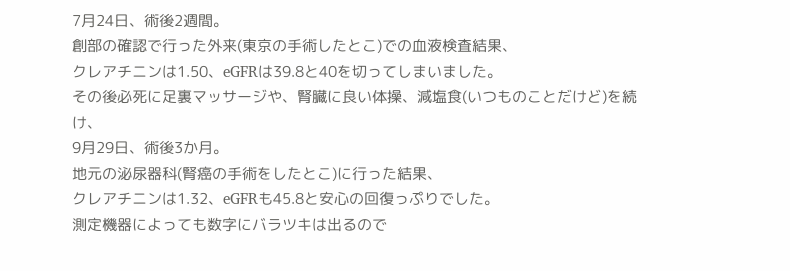7月24日、術後2週間。
創部の確認で行った外来(東京の手術したとこ)での血液検査結果、
クレアチニンは1.50、eGFRは39.8と40を切ってしまいました。
その後必死に足裏マッサージや、腎臓に良い体操、減塩食(いつものことだけど)を続け、
9月29日、術後3か月。
地元の泌尿器科(腎癌の手術をしたとこ)に行った結果、
クレアチニンは1.32、eGFRも45.8と安心の回復っぷりでした。
測定機器によっても数字にバラツキは出るので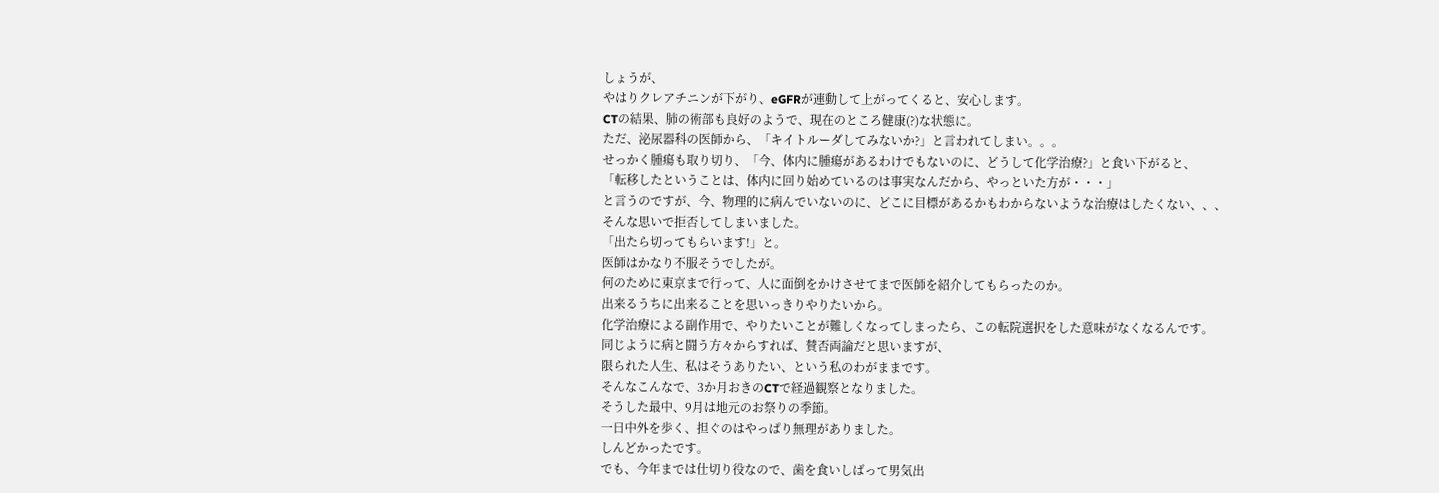しょうが、
やはりクレアチニンが下がり、eGFRが連動して上がってくると、安心します。
CTの結果、肺の術部も良好のようで、現在のところ健康(?)な状態に。
ただ、泌尿器科の医師から、「キイトルーダしてみないか?」と言われてしまい。。。
せっかく腫瘍も取り切り、「今、体内に腫瘍があるわけでもないのに、どうして化学治療?」と食い下がると、
「転移したということは、体内に回り始めているのは事実なんだから、やっといた方が・・・」
と言うのですが、今、物理的に病んでいないのに、どこに目標があるかもわからないような治療はしたくない、、、
そんな思いで拒否してしまいました。
「出たら切ってもらいます!」と。
医師はかなり不服そうでしたが。
何のために東京まで行って、人に面倒をかけさせてまで医師を紹介してもらったのか。
出来るうちに出来ることを思いっきりやりたいから。
化学治療による副作用で、やりたいことが難しくなってしまったら、この転院選択をした意味がなくなるんです。
同じように病と闘う方々からすれば、賛否両論だと思いますが、
限られた人生、私はそうありたい、という私のわがままです。
そんなこんなで、3か月おきのCTで経過観察となりました。
そうした最中、9月は地元のお祭りの季節。
一日中外を歩く、担ぐのはやっぱり無理がありました。
しんどかったです。
でも、今年までは仕切り役なので、歯を食いしばって男気出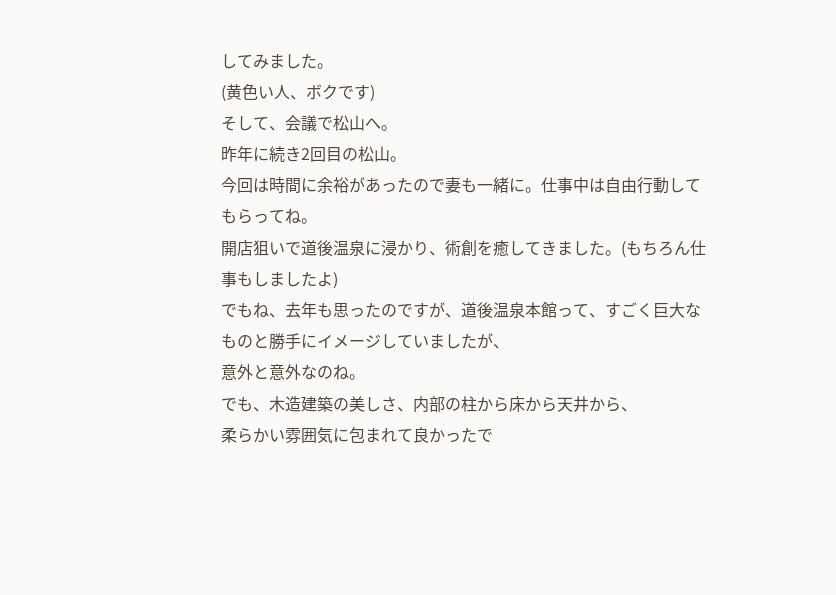してみました。
(黄色い人、ボクです)
そして、会議で松山へ。
昨年に続き2回目の松山。
今回は時間に余裕があったので妻も一緒に。仕事中は自由行動してもらってね。
開店狙いで道後温泉に浸かり、術創を癒してきました。(もちろん仕事もしましたよ)
でもね、去年も思ったのですが、道後温泉本館って、すごく巨大なものと勝手にイメージしていましたが、
意外と意外なのね。
でも、木造建築の美しさ、内部の柱から床から天井から、
柔らかい雰囲気に包まれて良かったで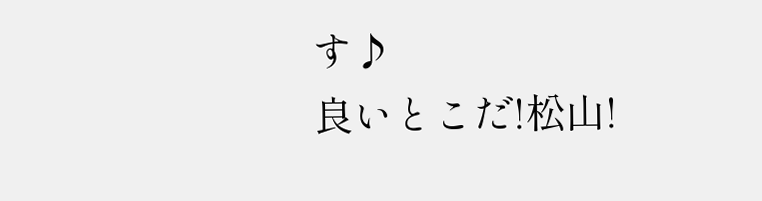す♪
良いとこだ!松山!